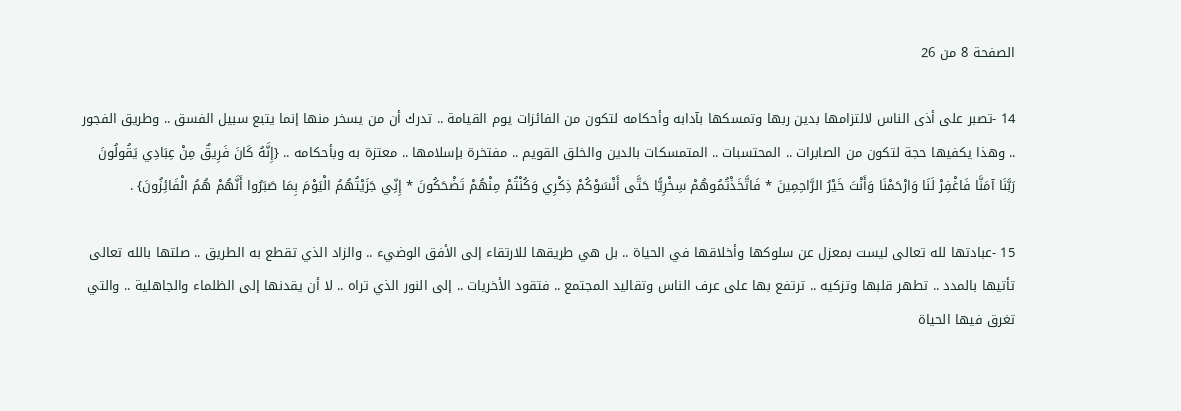الصفحة 8 من 26

14 -تصبر على أذى الناس لالتزامها بدين ربها وتمسكها بآدابه وأحكامه لتكون من الفائزات يوم القيامة .. تدرك أن من يسخر منها إنما يتبع سبيل الفسق .. وطريق الفجور .. وهذا يكفيها حجة لتكون من الصابرات .. المحتسبات .. المتمسكات بالدين والخلق القويم .. مفتخرة بإسلامها .. معتزة به وبأحكامه .. {إِنَّهُ كَانَ فَرِيقٌ مِنْ عِبَادِي يَقُولُونَ رَبَّنَا آمَنَّا فَاغْفِرْ لَنَا وَارْحَمْنَا وَأَنْتَ خَيْرُ الرَّاحِمِينَ * فَاتَّخَذْتُمُوهُمْ سِخْرِيًّا حَتَّى أَنْسَوْكُمْ ذِكْرِي وَكُنْتُمْ مِنْهُمْ تَضْحَكُونَ * إِنِّي جَزَيْتُهُمُ الْيَوْمَ بِمَا صَبَرُوا أَنَّهُمْ هُمُ الْفَائِزُونَ} .

15 -عبادتها لله تعالى ليست بمعزل عن سلوكها وأخلاقها في الحياة .. بل هي طريقها للارتقاء إلى الأفق الوضيء .. والزاد الذي تقطع به الطريق .. صلتها بالله تعالى تأتيها بالمدد .. تطهر قلبها وتزكيه .. ترتفع بها على عرف الناس وتقاليد المجتمع .. فتقود الأخريات .. إلى النور الذي تراه .. لا أن يقدنها إلى الظلماء والجاهلية .. والتي تغرق فيها الحياة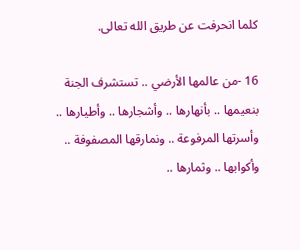كلما انحرفت عن طريق الله تعالى.

16 -من عالمها الأرضي .. تستشرف الجنة بنعيمها .. بأنهارها .. وأشجارها .. وأطيارها .. وأسرتها المرفوعة .. ونمارقها المصفوفة .. وأكوابها .. وثمارها ..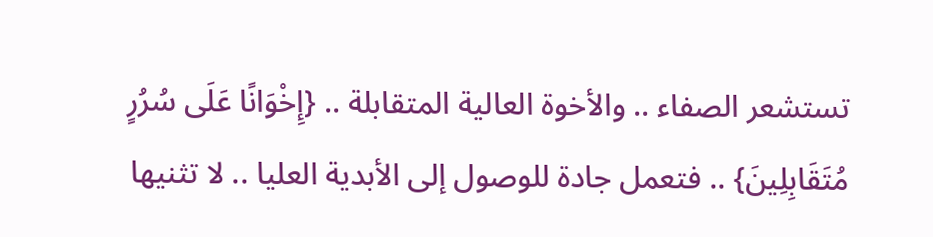تستشعر الصفاء .. والأخوة العالية المتقابلة .. {إِخْوَانًا عَلَى سُرُرٍ مُتَقَابِلِينَ} .. فتعمل جادة للوصول إلى الأبدية العليا .. لا تثنيها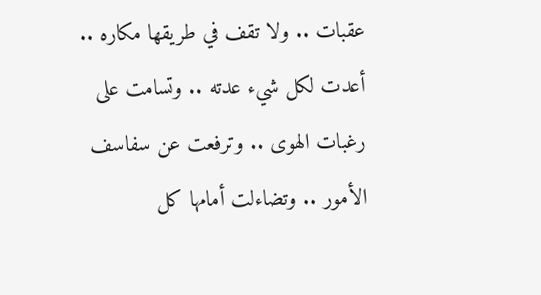عقبات .. ولا تقف في طريقها مكاره .. أعدت لكل شيء عدته .. وتسامت على رغبات الهوى .. وترفعت عن سفاسف الأمور .. وتضاءلت أمامها كل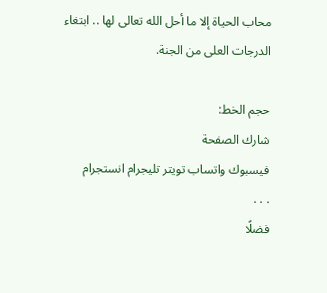محاب الحياة إلا ما أحل الله تعالى لها .. ابتغاء الدرجات العلى من الجنة.

حجم الخط:
شارك الصفحة
فيسبوك واتساب تويتر تليجرام انستجرام
. . .
فضلًا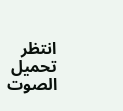انتظر تحميل الصوت